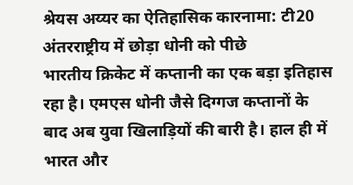श्रेयस अय्यर का ऐतिहासिक कारनामा: टी20 अंतरराष्ट्रीय में छोड़ा धोनी को पीछे
भारतीय क्रिकेट में कप्तानी का एक बड़ा इतिहास रहा है। एमएस धोनी जैसे दिग्गज कप्तानों के बाद अब युवा खिलाड़ियों की बारी है। हाल ही में भारत और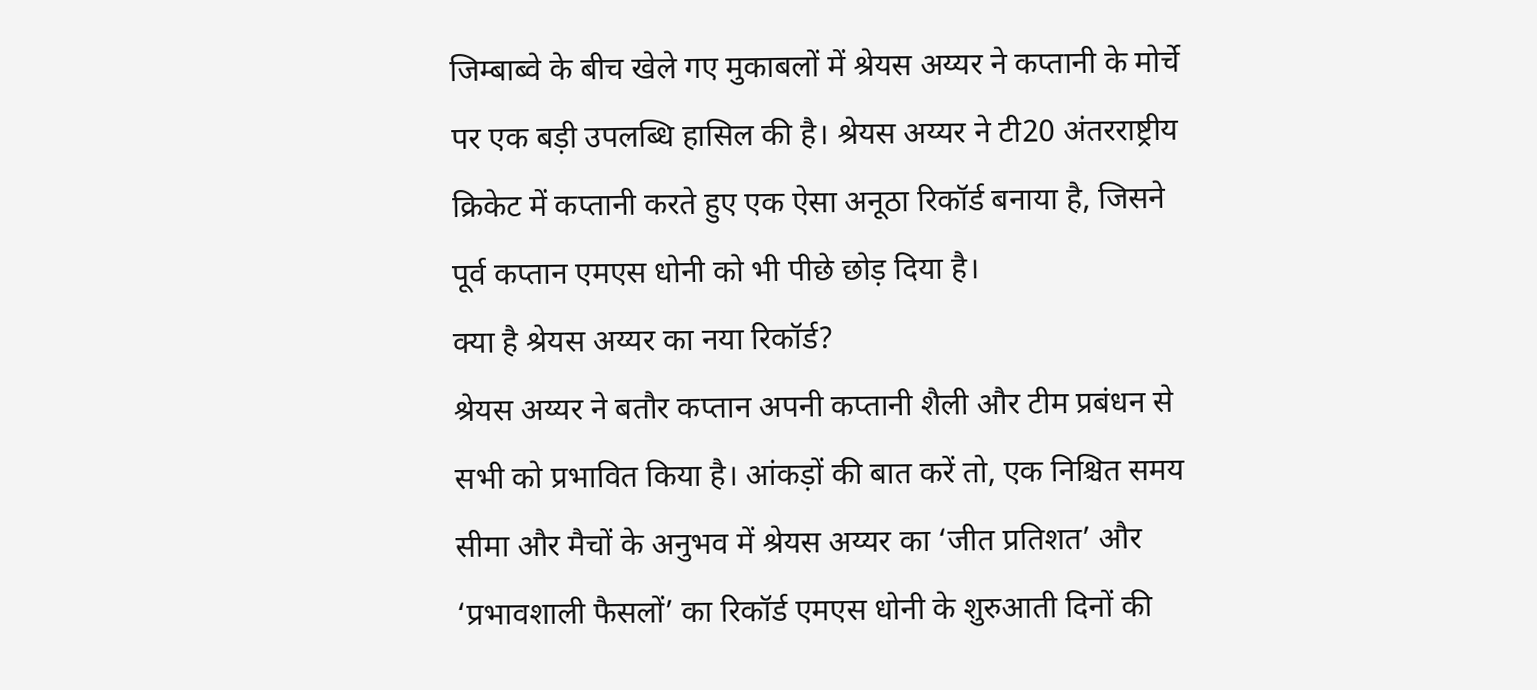जिम्बाब्वे के बीच खेले गए मुकाबलों में श्रेयस अय्यर ने कप्तानी के मोर्चे पर एक बड़ी उपलब्धि हासिल की है। श्रेयस अय्यर ने टी20 अंतरराष्ट्रीय क्रिकेट में कप्तानी करते हुए एक ऐसा अनूठा रिकॉर्ड बनाया है, जिसने पूर्व कप्तान एमएस धोनी को भी पीछे छोड़ दिया है।
क्या है श्रेयस अय्यर का नया रिकॉर्ड?
श्रेयस अय्यर ने बतौर कप्तान अपनी कप्तानी शैली और टीम प्रबंधन से सभी को प्रभावित किया है। आंकड़ों की बात करें तो, एक निश्चित समय सीमा और मैचों के अनुभव में श्रेयस अय्यर का ‘जीत प्रतिशत’ और ‘प्रभावशाली फैसलों’ का रिकॉर्ड एमएस धोनी के शुरुआती दिनों की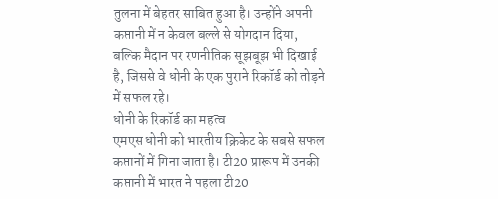तुलना में बेहतर साबित हुआ है। उन्होंने अपनी कप्तानी में न केवल बल्ले से योगदान दिया, बल्कि मैदान पर रणनीतिक सूझबूझ भी दिखाई है, जिससे वे धोनी के एक पुराने रिकॉर्ड को तोड़ने में सफल रहे।
धोनी के रिकॉर्ड का महत्व
एमएस धोनी को भारतीय क्रिकेट के सबसे सफल कप्तानों में गिना जाता है। टी20 प्रारूप में उनकी कप्तानी में भारत ने पहला टी20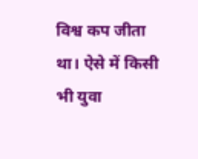विश्व कप जीता था। ऐसे में किसी भी युवा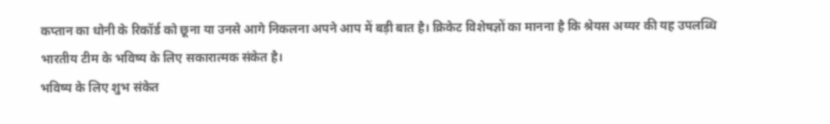कप्तान का धोनी के रिकॉर्ड को छूना या उनसे आगे निकलना अपने आप में बड़ी बात है। क्रिकेट विशेषज्ञों का मानना है कि श्रेयस अय्यर की यह उपलब्धि भारतीय टीम के भविष्य के लिए सकारात्मक संकेत है।
भविष्य के लिए शुभ संकेत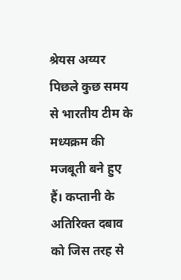श्रेयस अय्यर पिछले कुछ समय से भारतीय टीम के मध्यक्रम की मजबूती बने हुए हैं। कप्तानी के अतिरिक्त दबाव को जिस तरह से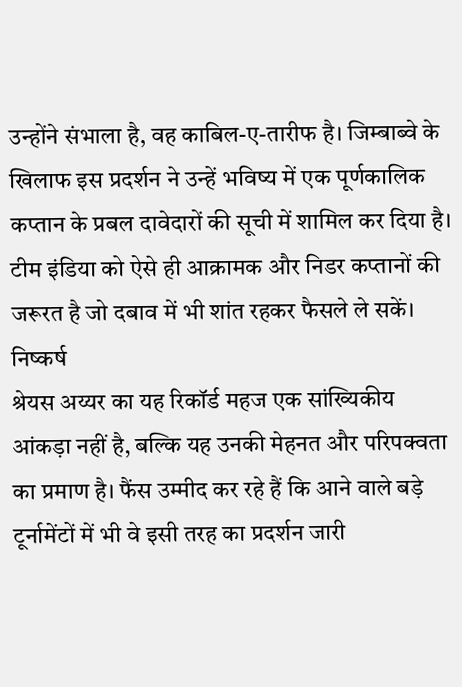उन्होंने संभाला है, वह काबिल-ए-तारीफ है। जिम्बाब्वे के खिलाफ इस प्रदर्शन ने उन्हें भविष्य में एक पूर्णकालिक कप्तान के प्रबल दावेदारों की सूची में शामिल कर दिया है। टीम इंडिया को ऐसे ही आक्रामक और निडर कप्तानों की जरूरत है जो दबाव में भी शांत रहकर फैसले ले सकें।
निष्कर्ष
श्रेयस अय्यर का यह रिकॉर्ड महज एक सांख्यिकीय आंकड़ा नहीं है, बल्कि यह उनकी मेहनत और परिपक्वता का प्रमाण है। फैंस उम्मीद कर रहे हैं कि आने वाले बड़े टूर्नामेंटों में भी वे इसी तरह का प्रदर्शन जारी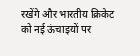रखेंगे और भारतीय क्रिकेट को नई ऊंचाइयों पर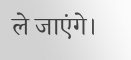ले जाएंगे।